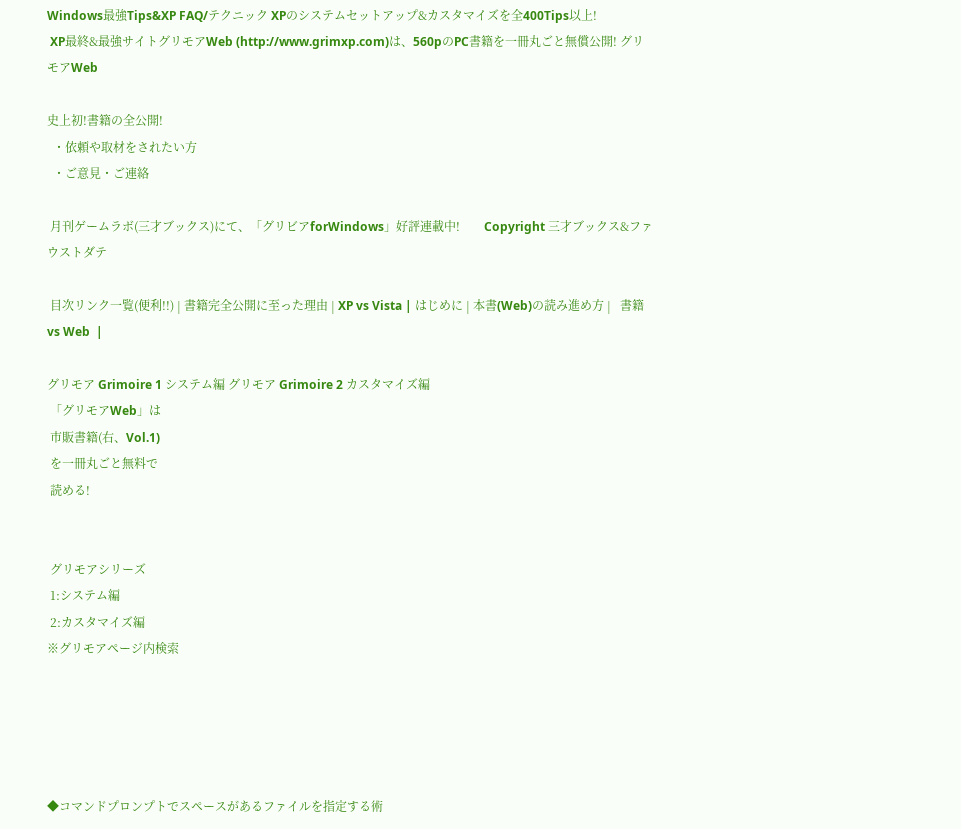Windows最強Tips&XP FAQ/テクニック XPのシステムセットアップ&カスタマイズを全400Tips以上!
 XP最終&最強サイトグリモアWeb (http://www.grimxp.com)は、560pのPC書籍を一冊丸ごと無償公開! グリモアWeb

史上初!書籍の全公開!
  ・依頼や取材をされたい方
  ・ご意見・ご連絡

 月刊ゲームラボ(三才ブックス)にて、「グリビアforWindows」好評連載中!        Copyright 三才ブックス&ファウストダテ

 目次リンク一覧(便利!!) | 書籍完全公開に至った理由 | XP vs Vista | はじめに | 本書(Web)の読み進め方 |   書籍 vs Web  |

グリモア Grimoire 1 システム編 グリモア Grimoire 2 カスタマイズ編
 「グリモアWeb」は
 市販書籍(右、Vol.1)
 を一冊丸ごと無料で
 読める!


 グリモアシリーズ
 1:システム編
 2:カスタマイズ編
※グリモアページ内検索





◆コマンドプロンプトでスペースがあるファイルを指定する術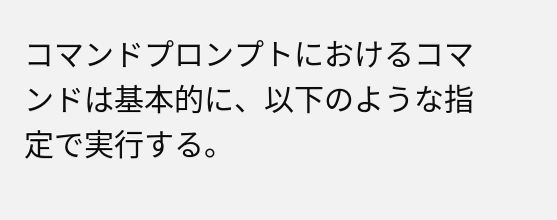コマンドプロンプトにおけるコマンドは基本的に、以下のような指定で実行する。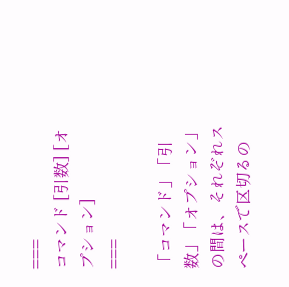===
コマンド [引数] [オプション]
===

「コマンド」「引数」「オプション」の間は、それぞれスペースで区切るの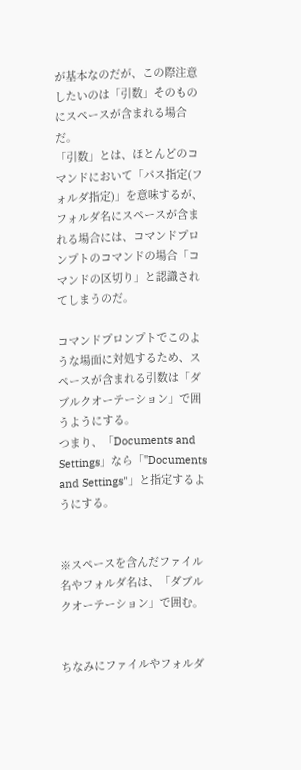が基本なのだが、この際注意したいのは「引数」そのものにスペースが含まれる場合だ。
「引数」とは、ほとんどのコマンドにおいて「パス指定(フォルダ指定)」を意味するが、フォルダ名にスペースが含まれる場合には、コマンドプロンプトのコマンドの場合「コマンドの区切り」と認識されてしまうのだ。

コマンドプロンプトでこのような場面に対処するため、スペースが含まれる引数は「ダブルクオーテーション」で囲うようにする。
つまり、「Documents and Settings」なら「"Documents and Settings"」と指定するようにする。


※スペースを含んだファイル名やフォルダ名は、「ダブルクオーテーション」で囲む。


ちなみにファイルやフォルダ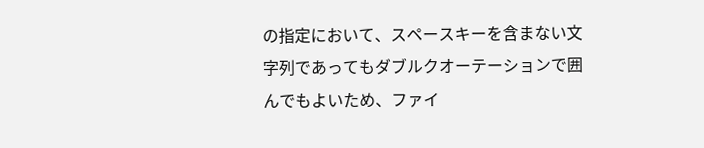の指定において、スペースキーを含まない文字列であってもダブルクオーテーションで囲んでもよいため、ファイ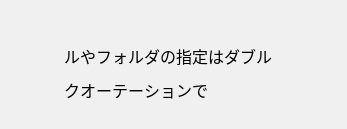ルやフォルダの指定はダブルクオーテーションで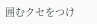囲むクセをつけ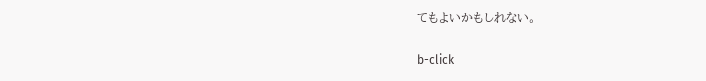てもよいかもしれない。

b-click